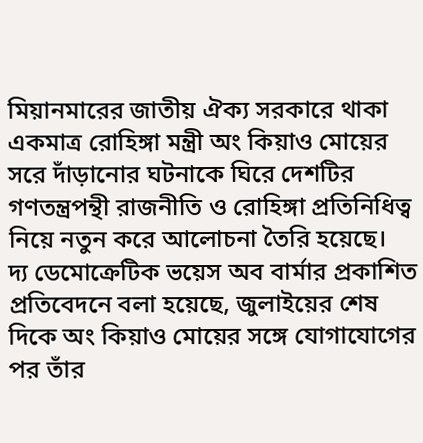মিয়ানমারের জাতীয় ঐক্য সরকারে থাকা একমাত্র রোহিঙ্গা মন্ত্রী অং কিয়াও মোয়ের সরে দাঁড়ানোর ঘটনাকে ঘিরে দেশটির গণতন্ত্রপন্থী রাজনীতি ও রোহিঙ্গা প্রতিনিধিত্ব নিয়ে নতুন করে আলোচনা তৈরি হয়েছে।
দ্য ডেমোক্রেটিক ভয়েস অব বার্মার প্রকাশিত প্রতিবেদনে বলা হয়েছে, জুলাইয়ের শেষ দিকে অং কিয়াও মোয়ের সঙ্গে যোগাযোগের পর তাঁর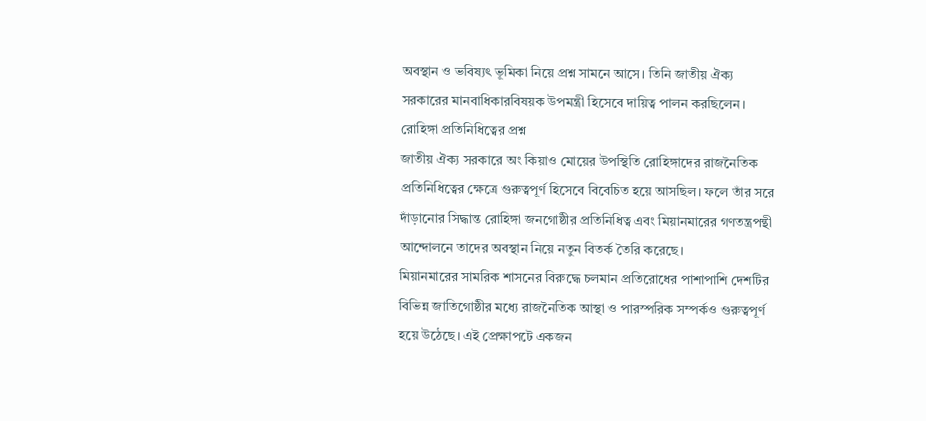অবস্থান ও ভবিষ্যৎ ভূমিকা নিয়ে প্রশ্ন সামনে আসে। তিনি জাতীয় ঐক্য সরকারের মানবাধিকারবিষয়ক উপমন্ত্রী হিসেবে দায়িত্ব পালন করছিলেন।
রোহিঙ্গা প্রতিনিধিত্বের প্রশ্ন
জাতীয় ঐক্য সরকারে অং কিয়াও মোয়ের উপস্থিতি রোহিঙ্গাদের রাজনৈতিক প্রতিনিধিত্বের ক্ষেত্রে গুরুত্বপূর্ণ হিসেবে বিবেচিত হয়ে আসছিল। ফলে তাঁর সরে দাঁড়ানোর সিদ্ধান্ত রোহিঙ্গা জনগোষ্ঠীর প্রতিনিধিত্ব এবং মিয়ানমারের গণতন্ত্রপন্থী আন্দোলনে তাদের অবস্থান নিয়ে নতুন বিতর্ক তৈরি করেছে।
মিয়ানমারের সামরিক শাসনের বিরুদ্ধে চলমান প্রতিরোধের পাশাপাশি দেশটির বিভিন্ন জাতিগোষ্ঠীর মধ্যে রাজনৈতিক আস্থা ও পারস্পরিক সম্পর্কও গুরুত্বপূর্ণ হয়ে উঠেছে। এই প্রেক্ষাপটে একজন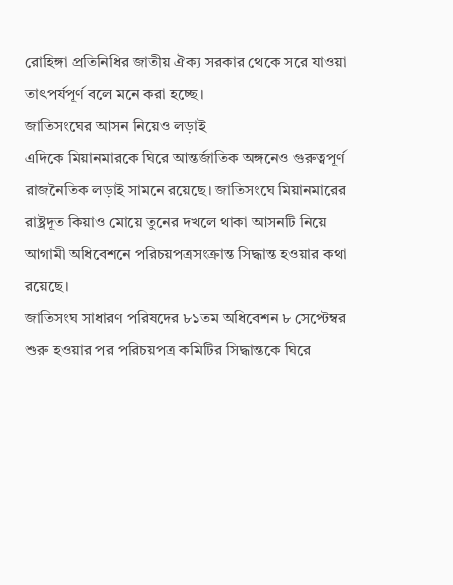রোহিঙ্গা প্রতিনিধির জাতীয় ঐক্য সরকার থেকে সরে যাওয়া তাৎপর্যপূর্ণ বলে মনে করা হচ্ছে।
জাতিসংঘের আসন নিয়েও লড়াই
এদিকে মিয়ানমারকে ঘিরে আন্তর্জাতিক অঙ্গনেও গুরুত্বপূর্ণ রাজনৈতিক লড়াই সামনে রয়েছে। জাতিসংঘে মিয়ানমারের রাষ্ট্রদূত কিয়াও মোয়ে তুনের দখলে থাকা আসনটি নিয়ে আগামী অধিবেশনে পরিচয়পত্রসংক্রান্ত সিদ্ধান্ত হওয়ার কথা রয়েছে।
জাতিসংঘ সাধারণ পরিষদের ৮১তম অধিবেশন ৮ সেপ্টেম্বর শুরু হওয়ার পর পরিচয়পত্র কমিটির সিদ্ধান্তকে ঘিরে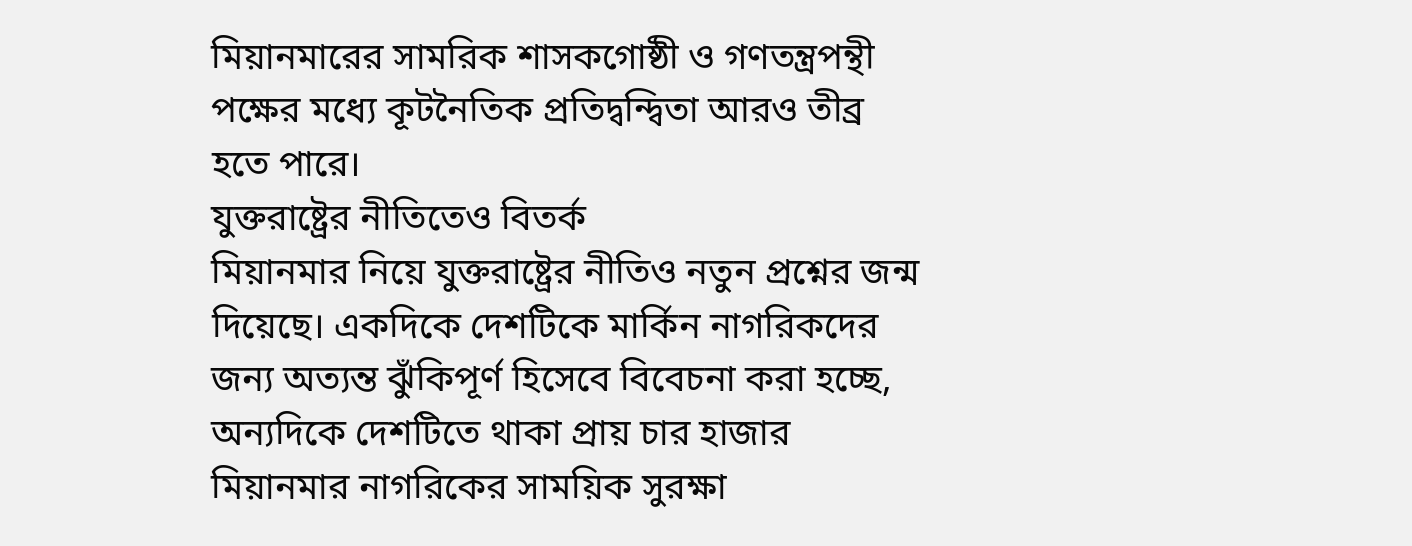মিয়ানমারের সামরিক শাসকগোষ্ঠী ও গণতন্ত্রপন্থী পক্ষের মধ্যে কূটনৈতিক প্রতিদ্বন্দ্বিতা আরও তীব্র হতে পারে।
যুক্তরাষ্ট্রের নীতিতেও বিতর্ক
মিয়ানমার নিয়ে যুক্তরাষ্ট্রের নীতিও নতুন প্রশ্নের জন্ম দিয়েছে। একদিকে দেশটিকে মার্কিন নাগরিকদের জন্য অত্যন্ত ঝুঁকিপূর্ণ হিসেবে বিবেচনা করা হচ্ছে, অন্যদিকে দেশটিতে থাকা প্রায় চার হাজার মিয়ানমার নাগরিকের সাময়িক সুরক্ষা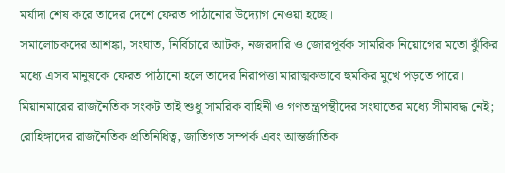মর্যাদা শেষ করে তাদের দেশে ফেরত পাঠানোর উদ্যোগ নেওয়া হচ্ছে।
সমালোচকদের আশঙ্কা, সংঘাত, নির্বিচারে আটক, নজরদারি ও জোরপূর্বক সামরিক নিয়োগের মতো ঝুঁকির মধ্যে এসব মানুষকে ফেরত পাঠানো হলে তাদের নিরাপত্তা মারাত্মকভাবে হুমকির মুখে পড়তে পারে।
মিয়ানমারের রাজনৈতিক সংকট তাই শুধু সামরিক বাহিনী ও গণতন্ত্রপন্থীদের সংঘাতের মধ্যে সীমাবদ্ধ নেই; রোহিঙ্গাদের রাজনৈতিক প্রতিনিধিত্ব, জাতিগত সম্পর্ক এবং আন্তর্জাতিক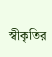স্বীকৃতির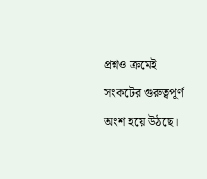প্রশ্নও ক্রমেই সংকটের গুরুত্বপূর্ণ অংশ হয়ে উঠছে।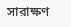সারাক্ষণ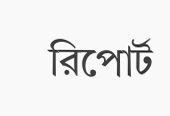রিপোর্ট